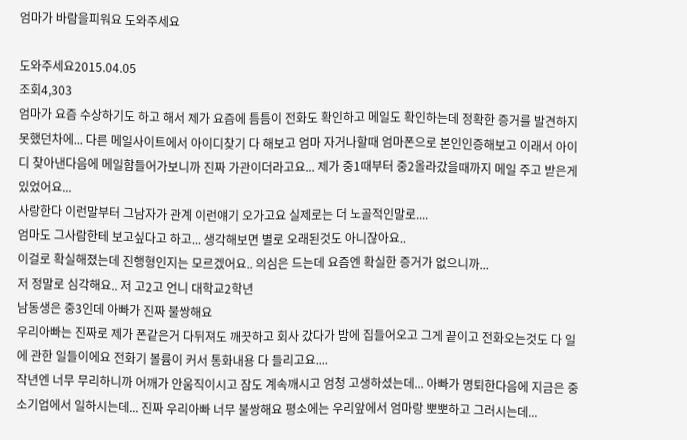엄마가 바람을피워요 도와주세요

도와주세요2015.04.05
조회4,303
엄마가 요즘 수상하기도 하고 해서 제가 요즘에 틈틈이 전화도 확인하고 메일도 확인하는데 정확한 증거를 발견하지 못했던차에... 다른 메일사이트에서 아이디찾기 다 해보고 엄마 자거나할때 엄마폰으로 본인인증해보고 이래서 아이디 찾아낸다음에 메일함들어가보니까 진짜 가관이더라고요... 제가 중1때부터 중2올라갔을때까지 메일 주고 받은게 있었어요...
사랑한다 이런말부터 그남자가 관계 이런얘기 오가고요 실제로는 더 노골적인말로....
엄마도 그사람한테 보고싶다고 하고... 생각해보면 별로 오래된것도 아니잖아요..
이걸로 확실해졌는데 진행형인지는 모르겠어요.. 의심은 드는데 요즘엔 확실한 증거가 없으니까...
저 정말로 심각해요.. 저 고2고 언니 대학교2학년
남동생은 중3인데 아빠가 진짜 불쌍해요
우리아빠는 진짜로 제가 폰같은거 다뒤져도 깨끗하고 회사 갔다가 밤에 집들어오고 그게 끝이고 전화오는것도 다 일에 관한 일들이에요 전화기 볼륨이 커서 통화내용 다 들리고요....
작년엔 너무 무리하니까 어깨가 안움직이시고 잠도 계속깨시고 엄청 고생하셨는데... 아빠가 명퇴한다음에 지금은 중소기업에서 일하시는데... 진짜 우리아빠 너무 불쌍해요 평소에는 우리앞에서 엄마랑 뽀뽀하고 그러시는데...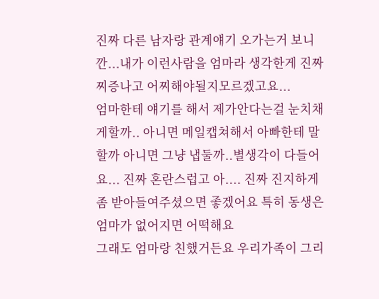진짜 다른 남자랑 관계얘기 오가는거 보니깐...내가 이런사람을 엄마라 생각한게 진짜 찌증나고 어찌해야될지모르겠고요...
엄마한테 얘기를 해서 제가안다는걸 눈치채게할까.. 아니면 메일캡쳐해서 아빠한테 말할까 아니면 그냥 냅둘까..별생각이 다들어요... 진짜 혼란스럽고 아.... 진짜 진지하게 좀 받아들여주셨으면 좋겠어요 특히 동생은 엄마가 없어지면 어떡해요
그래도 엄마랑 친했거든요 우리가족이 그리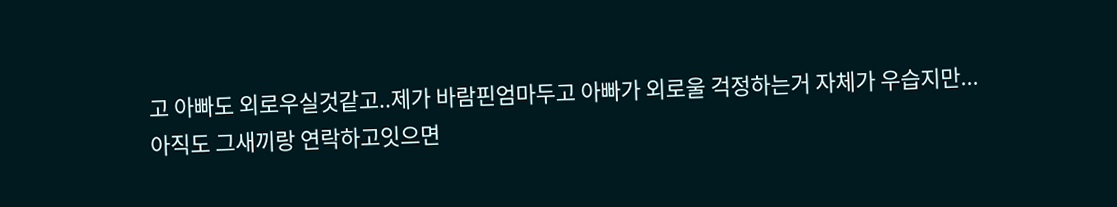고 아빠도 외로우실것같고..제가 바람핀엄마두고 아빠가 외로울 걱정하는거 자체가 우습지만...
아직도 그새끼랑 연락하고잇으면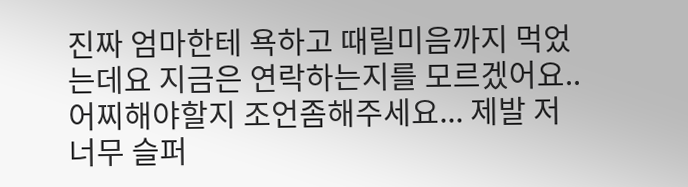진짜 엄마한테 욕하고 때릴미음까지 먹었는데요 지금은 연락하는지를 모르겠어요.. 어찌해야할지 조언좀해주세요... 제발 저 너무 슬퍼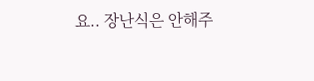요.. 장난식은 안해주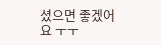셨으면 좋겠어요 ㅜㅜ